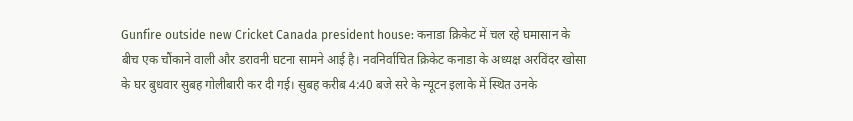Gunfire outside new Cricket Canada president house: कनाडा क्रिकेट में चल रहे घमासान के बीच एक चौंकाने वाली और डरावनी घटना सामने आई है। नवनिर्वाचित क्रिकेट कनाडा के अध्यक्ष अरविंदर खोसा के घर बुधवार सुबह गोलीबारी कर दी गई। सुबह करीब 4:40 बजे सरे के न्यूटन इलाके में स्थित उनके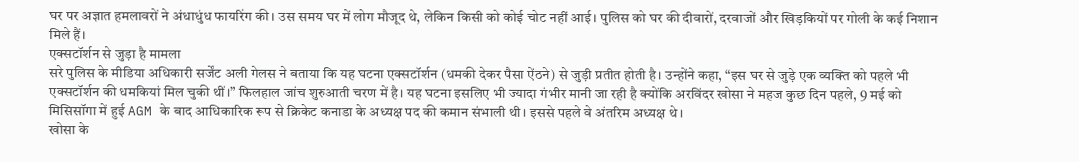घर पर अज्ञात हमलावरों ने अंधाधुंध फायरिंग की। उस समय घर में लोग मौजूद थे, लेकिन किसी को कोई चोट नहीं आई। पुलिस को घर की दीवारों, दरवाजों और खिड़कियों पर गोली के कई निशान मिले हैं।
एक्सटॉर्शन से जुड़ा है मामला
सरे पुलिस के मीडिया अधिकारी सर्जेंट अली गेलस ने बताया कि यह घटना एक्सटॉर्शन (धमकी देकर पैसा ऐंठने) से जुड़ी प्रतीत होती है। उन्होंने कहा, “इस घर से जुड़े एक व्यक्ति को पहले भी एक्सटॉर्शन की धमकियां मिल चुकी थीं।” फिलहाल जांच शुरुआती चरण में है। यह घटना इसलिए भी ज्यादा गंभीर मानी जा रही है क्योंकि अरविंदर खोसा ने महज कुछ दिन पहले, 9 मई को मिसिसॉगा में हुई AGM के बाद आधिकारिक रूप से क्रिकेट कनाडा के अध्यक्ष पद की कमान संभाली थी। इससे पहले वे अंतरिम अध्यक्ष थे।
खोसा के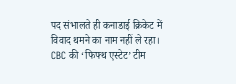पद संभालते ही कनाडाई क्रिकेट में विवाद थमने का नाम नहीं ले रहा। CBC की ‘फिफ्थ एस्टेट’ टीम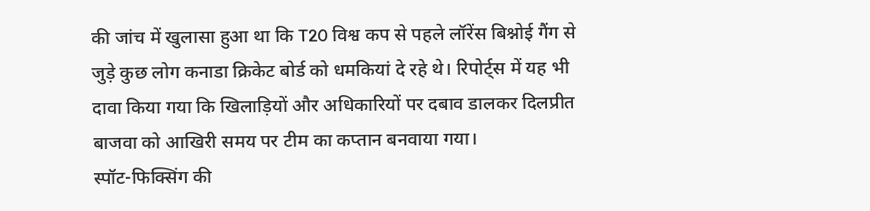की जांच में खुलासा हुआ था कि T20 विश्व कप से पहले लॉरेंस बिश्नोई गैंग से जुड़े कुछ लोग कनाडा क्रिकेट बोर्ड को धमकियां दे रहे थे। रिपोर्ट्स में यह भी दावा किया गया कि खिलाड़ियों और अधिकारियों पर दबाव डालकर दिलप्रीत बाजवा को आखिरी समय पर टीम का कप्तान बनवाया गया।
स्पॉट-फिक्सिंग की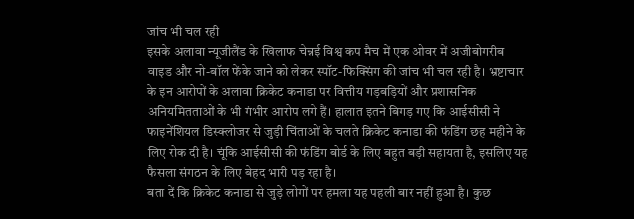जांच भी चल रही
इसके अलावा न्यूजीलैंड के खिलाफ चेन्नई विश्व कप मैच में एक ओवर में अजीबोगरीब वाइड और नो-बॉल फेंके जाने को लेकर स्पॉट-फिक्सिंग की जांच भी चल रही है। भ्रष्टाचार के इन आरोपों के अलावा क्रिकेट कनाडा पर वित्तीय गड़बड़ियों और प्रशासनिक अनियमितताओं के भी गंभीर आरोप लगे हैं। हालात इतने बिगड़ गए कि आईसीसी ने फाइनेंशियल डिस्क्लोजर से जुड़ी चिंताओं के चलते क्रिकेट कनाडा की फंडिंग छह महीने के लिए रोक दी है। चूंकि आईसीसी की फंडिंग बोर्ड के लिए बहुत बड़ी सहायता है, इसलिए यह फैसला संगठन के लिए बेहद भारी पड़ रहा है।
बता दें कि क्रिकेट कनाडा से जुड़े लोगों पर हमला यह पहली बार नहीं हुआ है। कुछ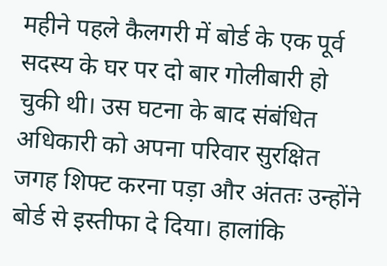महीने पहले कैलगरी में बोर्ड के एक पूर्व सदस्य के घर पर दो बार गोलीबारी हो चुकी थी। उस घटना के बाद संबंधित अधिकारी को अपना परिवार सुरक्षित जगह शिफ्ट करना पड़ा और अंततः उन्होंने बोर्ड से इस्तीफा दे दिया। हालांकि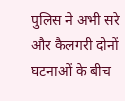पुलिस ने अभी सरे और कैलगरी दोनों घटनाओं के बीच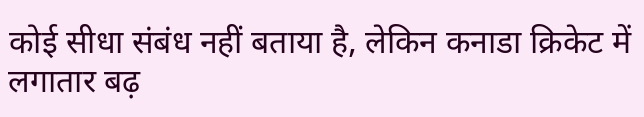कोई सीधा संबंध नहीं बताया है, लेकिन कनाडा क्रिकेट में लगातार बढ़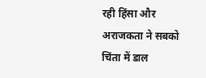रही हिंसा और अराजकता ने सबको चिंता में डाल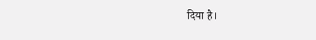दिया है।